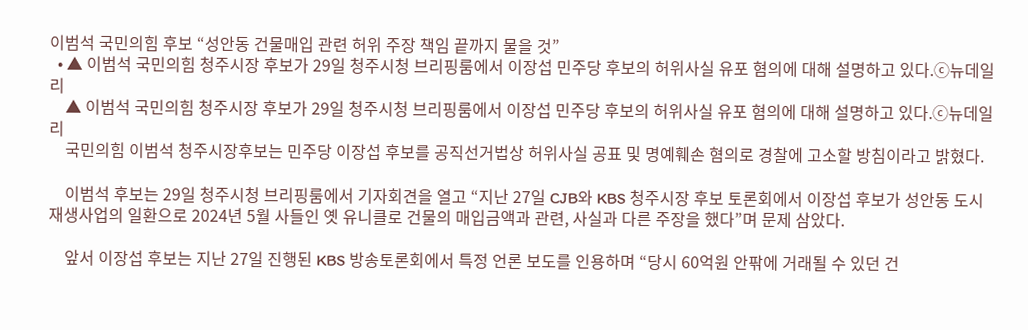이범석 국민의힘 후보 “성안동 건물매입 관련 허위 주장 책임 끝까지 물을 것”
  • ▲ 이범석 국민의힘 청주시장 후보가 29일 청주시청 브리핑룸에서 이장섭 민주당 후보의 허위사실 유포 혐의에 대해 설명하고 있다.ⓒ뉴데일리
    ▲ 이범석 국민의힘 청주시장 후보가 29일 청주시청 브리핑룸에서 이장섭 민주당 후보의 허위사실 유포 혐의에 대해 설명하고 있다.ⓒ뉴데일리
    국민의힘 이범석 청주시장후보는 민주당 이장섭 후보를 공직선거법상 허위사실 공표 및 명예훼손 혐의로 경찰에 고소할 방침이라고 밝혔다.

    이범석 후보는 29일 청주시청 브리핑룸에서 기자회견을 열고 “지난 27일 CJB와 KBS 청주시장 후보 토론회에서 이장섭 후보가 성안동 도시재생사업의 일환으로 2024년 5월 사들인 옛 유니클로 건물의 매입금액과 관련, 사실과 다른 주장을 했다”며 문제 삼았다.

    앞서 이장섭 후보는 지난 27일 진행된 KBS 방송토론회에서 특정 언론 보도를 인용하며 “당시 60억원 안팎에 거래될 수 있던 건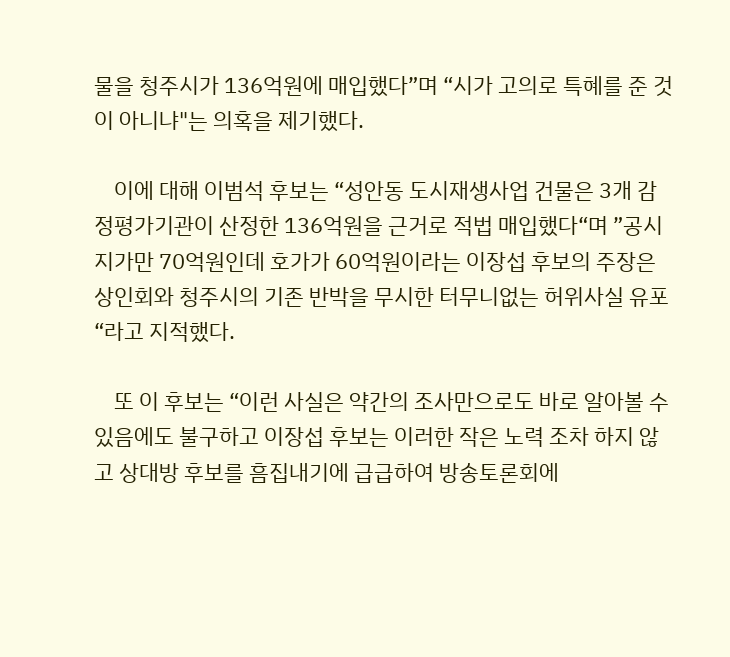물을 청주시가 136억원에 매입했다”며 “시가 고의로 특혜를 준 것이 아니냐"는 의혹을 제기했다.

    이에 대해 이범석 후보는 “성안동 도시재생사업 건물은 3개 감정평가기관이 산정한 136억원을 근거로 적법 매입했다“며 ”공시지가만 70억원인데 호가가 60억원이라는 이장섭 후보의 주장은 상인회와 청주시의 기존 반박을 무시한 터무니없는 허위사실 유포“라고 지적했다.

    또 이 후보는 “이런 사실은 약간의 조사만으로도 바로 알아볼 수 있음에도 불구하고 이장섭 후보는 이러한 작은 노력 조차 하지 않고 상대방 후보를 흠집내기에 급급하여 방송토론회에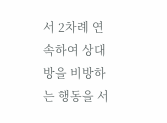서 2차례 연속하여 상대방을 비방하는 행동을 서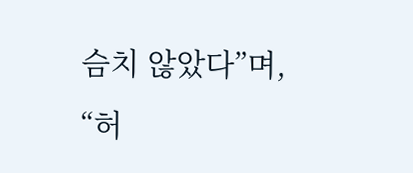슴치 않았다”며, “허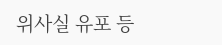위사실 유포 등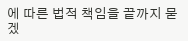에 따른 법적 책임을 끝까지 묻겠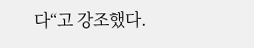다“고 강조했다.